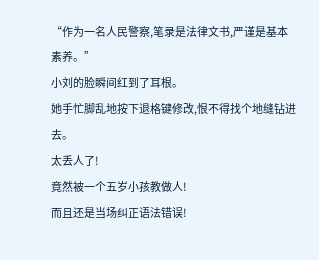“作为一名人民警察,笔录是法律文书,严谨是基本素养。”
小刘的脸瞬间红到了耳根。
她手忙脚乱地按下退格键修改,恨不得找个地缝钻进去。
太丢人了!
竟然被一个五岁小孩教做人!
而且还是当场纠正语法错误!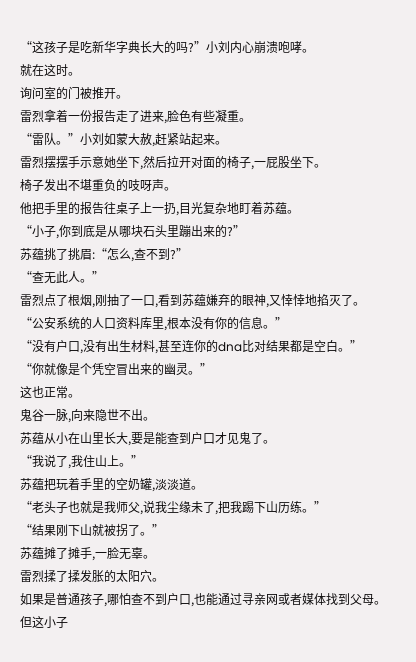“这孩子是吃新华字典长大的吗?”小刘内心崩溃咆哮。
就在这时。
询问室的门被推开。
雷烈拿着一份报告走了进来,脸色有些凝重。
“雷队。”小刘如蒙大赦,赶紧站起来。
雷烈摆摆手示意她坐下,然后拉开对面的椅子,一屁股坐下。
椅子发出不堪重负的吱呀声。
他把手里的报告往桌子上一扔,目光复杂地盯着苏蕴。
“小子,你到底是从哪块石头里蹦出来的?”
苏蕴挑了挑眉:“怎么,查不到?”
“查无此人。”
雷烈点了根烟,刚抽了一口,看到苏蕴嫌弃的眼神,又悻悻地掐灭了。
“公安系统的人口资料库里,根本没有你的信息。”
“没有户口,没有出生材料,甚至连你的dna比对结果都是空白。”
“你就像是个凭空冒出来的幽灵。”
这也正常。
鬼谷一脉,向来隐世不出。
苏蕴从小在山里长大,要是能查到户口才见鬼了。
“我说了,我住山上。”
苏蕴把玩着手里的空奶罐,淡淡道。
“老头子也就是我师父,说我尘缘未了,把我踢下山历练。”
“结果刚下山就被拐了。”
苏蕴摊了摊手,一脸无辜。
雷烈揉了揉发胀的太阳穴。
如果是普通孩子,哪怕查不到户口,也能通过寻亲网或者媒体找到父母。
但这小子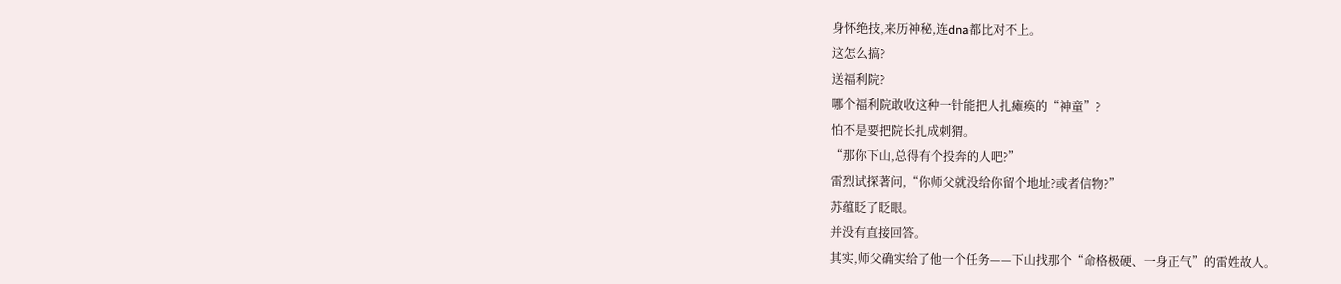身怀绝技,来历神秘,连dna都比对不上。
这怎么搞?
送福利院?
哪个福利院敢收这种一针能把人扎瘫痪的“神童”?
怕不是要把院长扎成刺猬。
“那你下山,总得有个投奔的人吧?”
雷烈试探著问,“你师父就没给你留个地址?或者信物?”
苏蕴眨了眨眼。
并没有直接回答。
其实,师父确实给了他一个任务——下山找那个“命格极硬、一身正气”的雷姓故人。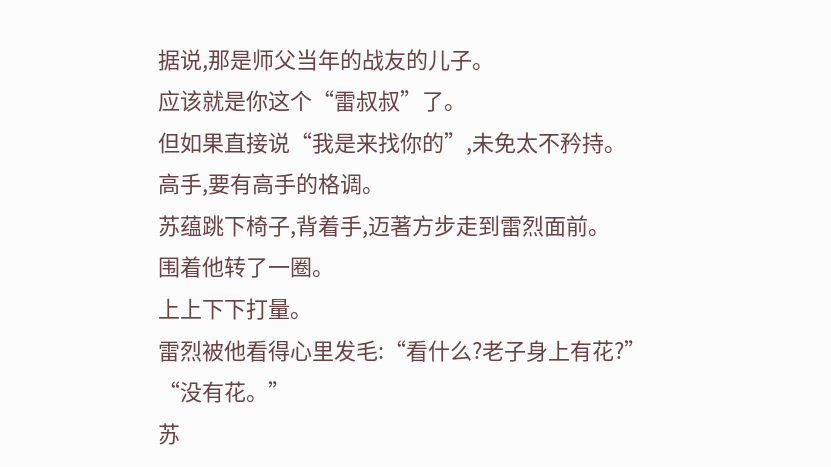据说,那是师父当年的战友的儿子。
应该就是你这个“雷叔叔”了。
但如果直接说“我是来找你的”,未免太不矜持。
高手,要有高手的格调。
苏蕴跳下椅子,背着手,迈著方步走到雷烈面前。
围着他转了一圈。
上上下下打量。
雷烈被他看得心里发毛:“看什么?老子身上有花?”
“没有花。”
苏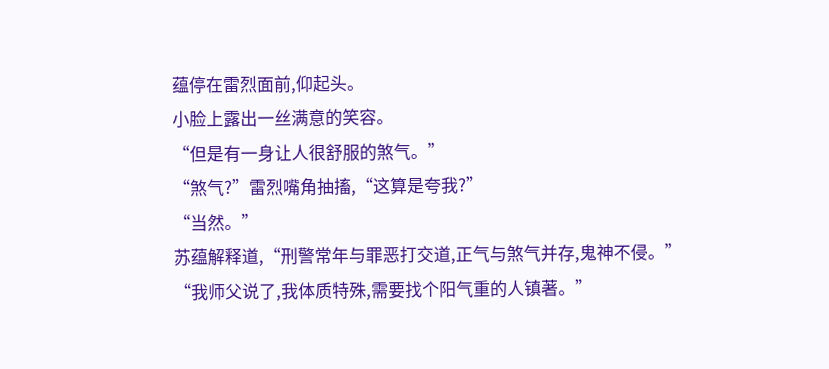蕴停在雷烈面前,仰起头。
小脸上露出一丝满意的笑容。
“但是有一身让人很舒服的煞气。”
“煞气?”雷烈嘴角抽搐,“这算是夸我?”
“当然。”
苏蕴解释道,“刑警常年与罪恶打交道,正气与煞气并存,鬼神不侵。”
“我师父说了,我体质特殊,需要找个阳气重的人镇著。”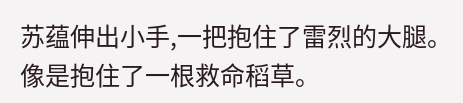苏蕴伸出小手,一把抱住了雷烈的大腿。
像是抱住了一根救命稻草。